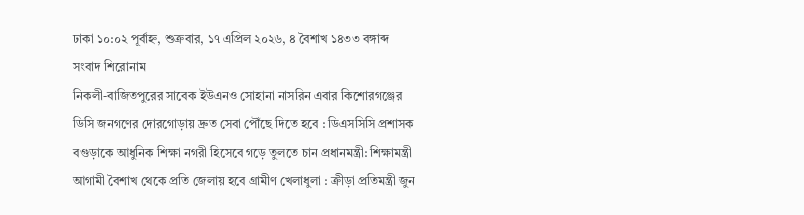ঢাকা ১০:০২ পূর্বাহ্ন, শুক্রবার, ১৭ এপ্রিল ২০২৬, ৪ বৈশাখ ১৪৩৩ বঙ্গাব্দ
সংবাদ শিরোনাম
নিকলী-বাজিতপুরের সাবেক ইউএনও সোহানা নাসরিন এবার কিশোরগঞ্জের ডিসি জনগণের দোরগোড়ায় দ্রুত সেবা পৌঁছে দিতে হবে : ডিএসসিসি প্রশাসক বগুড়াকে আধুনিক শিক্ষা নগরী হিসেবে গড়ে তুলতে চান প্রধানমন্ত্রী: শিক্ষামন্ত্রী আগামী বৈশাখ থেকে প্রতি জেলায় হবে গ্রামীণ খেলাধুলা : ক্রীড়া প্রতিমন্ত্রী জুন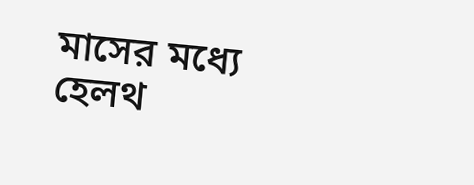মাসের মধ্যে হেলথ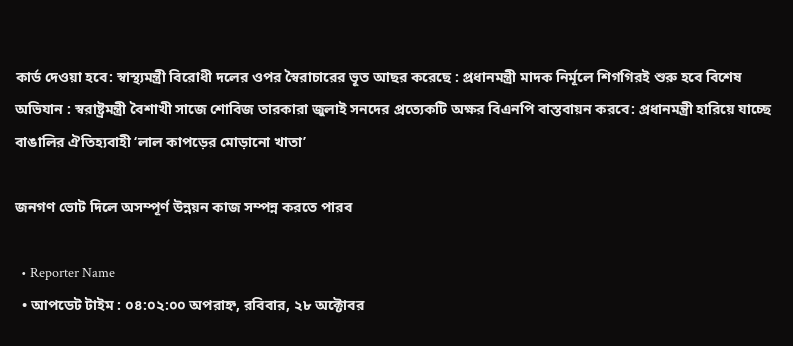কার্ড দেওয়া হবে: স্বাস্থ্যমন্ত্রী বিরোধী দলের ওপর স্বৈরাচারের ভূত আছর করেছে : প্রধানমন্ত্রী মাদক নির্মূলে শিগগিরই শুরু হবে বিশেষ অভিযান : স্বরাষ্ট্রমন্ত্রী বৈশাখী সাজে শোবিজ তারকারা জুলাই সনদের প্রত্যেকটি অক্ষর বিএনপি বাস্তবায়ন করবে: প্রধানমন্ত্রী হারিয়ে যাচ্ছে বাঙালির ঐতিহ্যবাহী ‘লাল কাপড়ের মোড়ানো খাতা’

জনগণ ভোট দিলে অসম্পূর্ণ উন্নয়ন কাজ সম্পন্ন করতে পারব

  • Reporter Name
  • আপডেট টাইম : ০৪:০২:০০ অপরাহ্ন, রবিবার, ২৮ অক্টোবর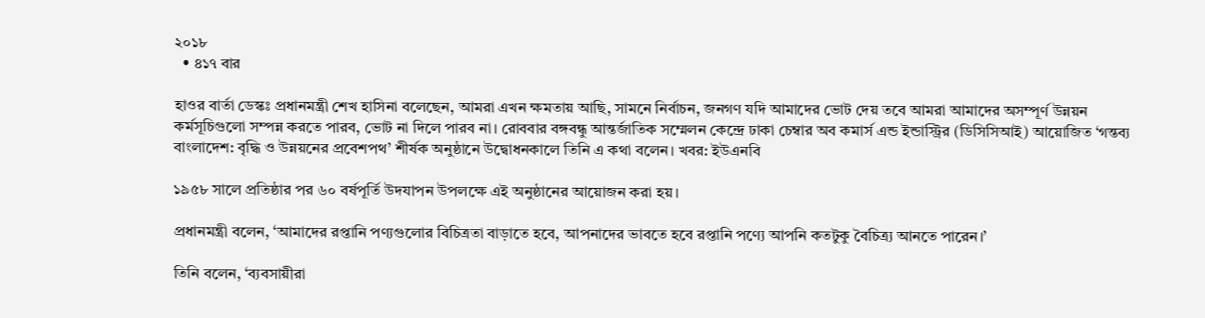২০১৮
  • ৪১৭ বার

হাওর বার্তা ডেস্কঃ প্রধানমন্ত্রী শেখ হাসিনা বলেছেন, আমরা এখন ক্ষমতায় আছি, সামনে নির্বাচন, জনগণ যদি আমাদের ভোট দেয় তবে আমরা আমাদের অসম্পূর্ণ উন্নয়ন কর্মসূচিগুলো সম্পন্ন করতে পারব, ভোট না দিলে পারব না। রোববার বঙ্গবন্ধু আন্তর্জাতিক সম্মেলন কেন্দ্রে ঢাকা চেম্বার অব কমার্স এন্ড ইন্ডাস্ট্রির (ডিসিসিআই) আয়োজিত ‘গন্তব্য বাংলাদেশ: বৃদ্ধি ও উন্নয়নের প্রবেশপথ’ শীর্ষক অনুষ্ঠানে উদ্বোধনকালে তিনি এ কথা বলেন। খবর: ইউএনবি

১৯৫৮ সালে প্রতিষ্ঠার পর ৬০ বর্ষপূর্তি উদযাপন উপলক্ষে এই অনুষ্ঠানের আয়োজন করা হয়।

প্রধানমন্ত্রী বলেন, ‘আমাদের রপ্তানি পণ্যগুলোর বিচিত্রতা বাড়াতে হবে, আপনাদের ভাবতে হবে রপ্তানি পণ্যে আপনি কতটুকু বৈচিত্র্য আনতে পারেন।’

তিনি বলেন, ‘ব্যবসায়ীরা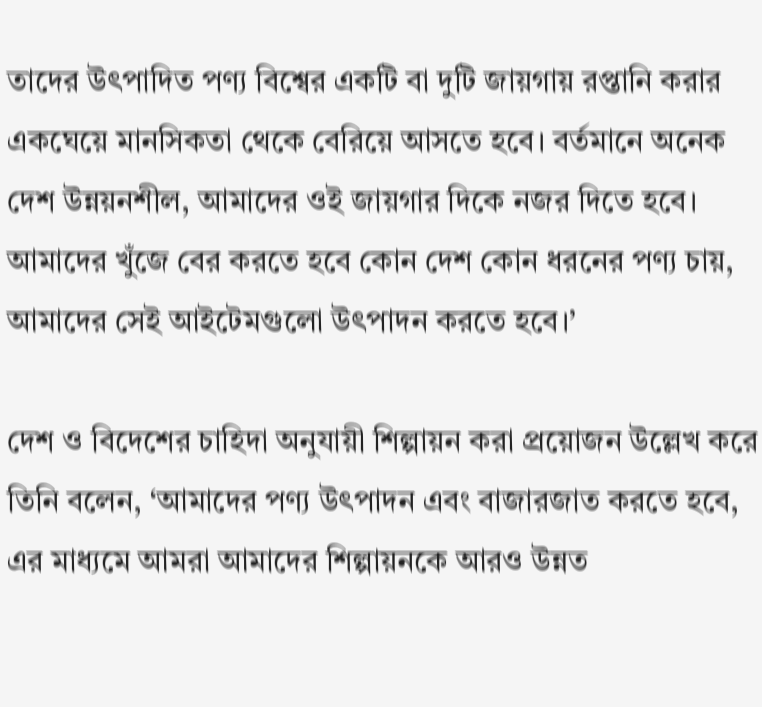তাদের উৎপাদিত পণ্য বিশ্বের একটি বা দুটি জায়গায় রপ্তানি করার একঘেয়ে মানসিকতা থেকে বেরিয়ে আসতে হবে। বর্তমানে অনেক দেশ উন্নয়নশীল, আমাদের ওই জায়গার দিকে নজর দিতে হবে। আমাদের খুঁজে বের করতে হবে কোন দেশ কোন ধরনের পণ্য চায়, আমাদের সেই আইটেমগুলো উৎপাদন করতে হবে।’

দেশ ও বিদেশের চাহিদা অনুযায়ী শিল্পায়ন করা প্রয়োজন উল্লেখ করে তিনি বলেন, ‘আমাদের পণ্য উৎপাদন এবং বাজারজাত করতে হবে, এর মাধ্যমে আমরা আমাদের শিল্পায়নকে আরও উন্নত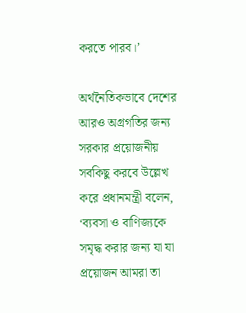করতে পারব।’

অর্থনৈতিকভাবে দেশের আরও অগ্রগতির জন্য সরকার প্রয়োজনীয় সবকিছু করবে উল্লেখ করে প্রধানমন্ত্রী বলেন, ‘ব্যবসা ও বাণিজ্যকে সমৃদ্ধ করার জন্য যা যা প্রয়োজন আমরা তা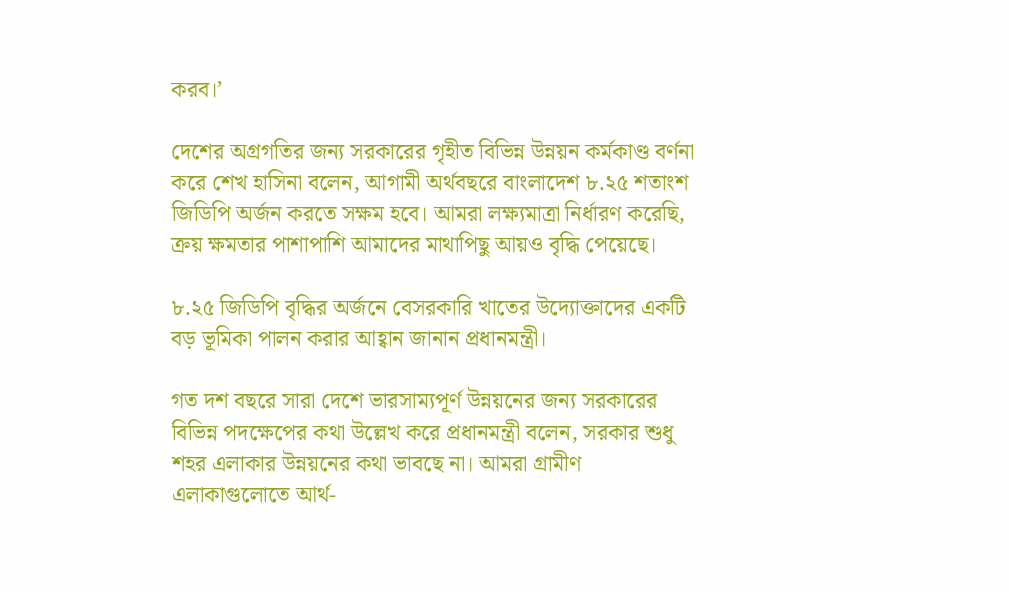করব।’

দেশের অগ্রগতির জন্য সরকারের গৃহীত বিভিন্ন উন্নয়ন কর্মকাণ্ড বর্ণনা করে শেখ হাসিনা বলেন, আগামী অর্থবছরে বাংলাদেশ ৮.২৫ শতাংশ জিডিপি অর্জন করতে সক্ষম হবে। আমরা লক্ষ্যমাত্রা নির্ধারণ করেছি, ক্রয় ক্ষমতার পাশাপাশি আমাদের মাথাপিছু আয়ও বৃদ্ধি পেয়েছে।

৮.২৫ জিডিপি বৃদ্ধির অর্জনে বেসরকারি খাতের উদ্যোক্তাদের একটি বড় ভূমিকা পালন করার আহ্বান জানান প্রধানমন্ত্রী।

গত দশ বছরে সারা দেশে ভারসাম্যপূর্ণ উন্নয়নের জন্য সরকারের বিভিন্ন পদক্ষেপের কথা উল্লেখ করে প্রধানমন্ত্রী বলেন, সরকার শুধু শহর এলাকার উন্নয়নের কথা ভাবছে না। আমরা গ্রামীণ এলাকাগুলোতে আর্থ-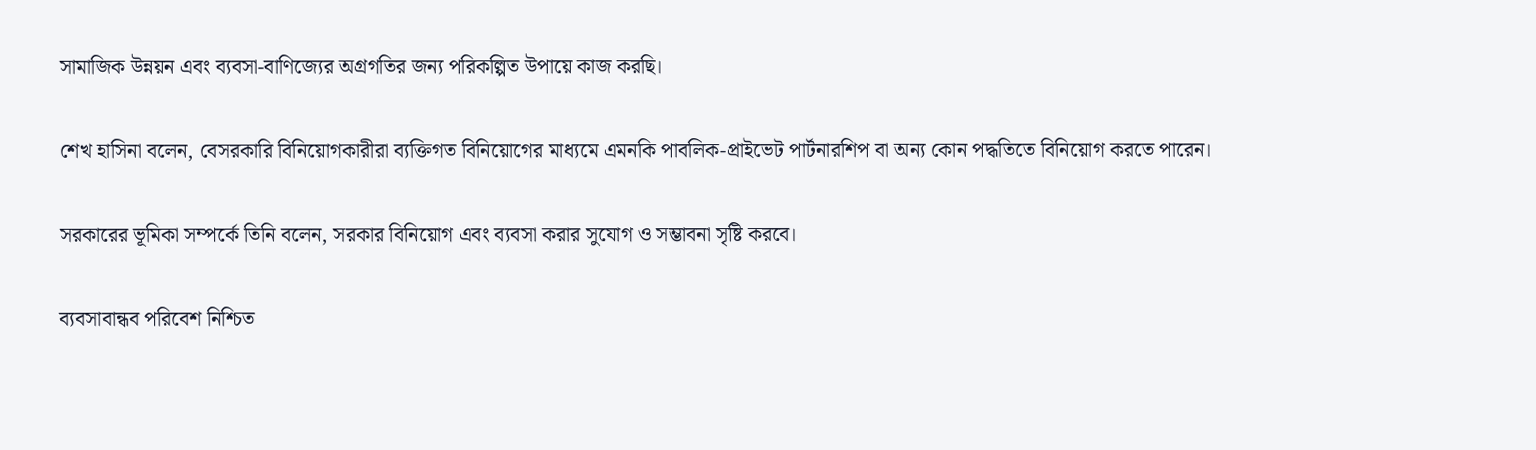সামাজিক উন্নয়ন এবং ব্যবসা-বাণিজ্যের অগ্রগতির জন্য পরিকল্পিত উপায়ে কাজ করছি।

শেখ হাসিনা বলেন, বেসরকারি বিনিয়োগকারীরা ব্যক্তিগত বিনিয়োগের মাধ্যমে এমনকি পাবলিক-প্রাইভেট পার্টনারশিপ বা অন্য কোন পদ্ধতিতে বিনিয়োগ করতে পারেন।

সরকারের ভূমিকা সম্পর্কে তিনি বলেন, সরকার বিনিয়োগ এবং ব্যবসা করার সুযোগ ও সম্ভাবনা সৃষ্টি করবে।

ব্যবসাবান্ধব পরিবেশ নিশ্চিত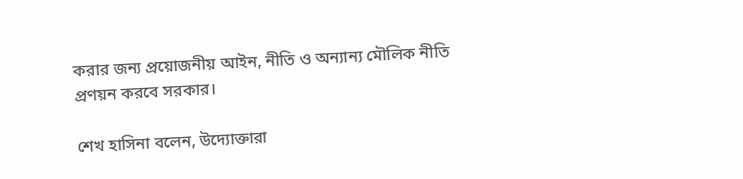করার জন্য প্রয়োজনীয় আইন, নীতি ও অন্যান্য মৌলিক নীতি প্রণয়ন করবে সরকার।

শেখ হাসিনা বলেন, উদ্যোক্তারা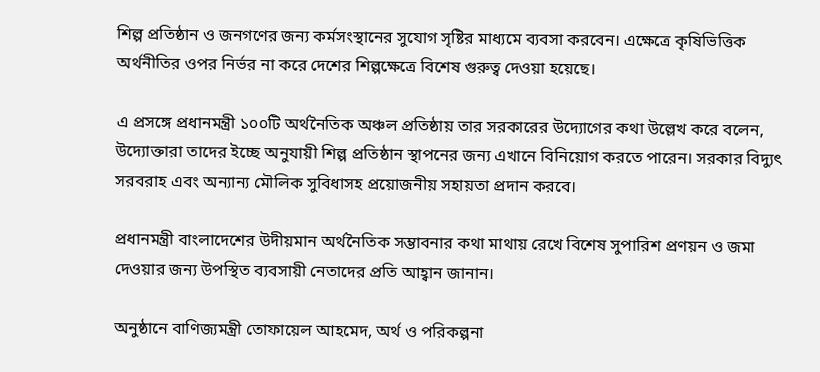শিল্প প্রতিষ্ঠান ও জনগণের জন্য কর্মসংস্থানের সুযোগ সৃষ্টির মাধ্যমে ব্যবসা করবেন। এক্ষেত্রে কৃষিভিত্তিক অর্থনীতির ওপর নির্ভর না করে দেশের শিল্পক্ষেত্রে বিশেষ গুরুত্ব দেওয়া হয়েছে।

এ প্রসঙ্গে প্রধানমন্ত্রী ১০০টি অর্থনৈতিক অঞ্চল প্রতিষ্ঠায় তার সরকারের উদ্যোগের কথা উল্লেখ করে বলেন, উদ্যোক্তারা তাদের ইচ্ছে অনুযায়ী শিল্প প্রতিষ্ঠান স্থাপনের জন্য এখানে বিনিয়োগ করতে পারেন। সরকার বিদ্যুৎ সরবরাহ এবং অন্যান্য মৌলিক সুবিধাসহ প্রয়োজনীয় সহায়তা প্রদান করবে।

প্রধানমন্ত্রী বাংলাদেশের উদীয়মান অর্থনৈতিক সম্ভাবনার কথা মাথায় রেখে বিশেষ সুপারিশ প্রণয়ন ও জমা দেওয়ার জন্য উপস্থিত ব্যবসায়ী নেতাদের প্রতি আহ্বান জানান।

অনুষ্ঠানে বাণিজ্যমন্ত্রী তোফায়েল আহমেদ, অর্থ ও পরিকল্পনা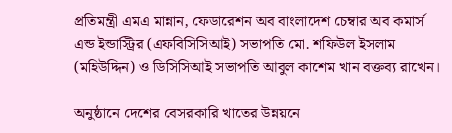প্রতিমন্ত্রী এমএ মান্নান, ফেডারেশন অব বাংলাদেশ চেম্বার অব কমার্স এন্ড ইন্ডাস্ট্রির (এফবিসিসিআই) সভাপতি মো. শফিউল ইসলাম (মহিউদ্দিন) ও ডিসিসিআই সভাপতি আবুল কাশেম খান বক্তব্য রাখেন।

অনুষ্ঠানে দেশের বেসরকারি খাতের উন্নয়নে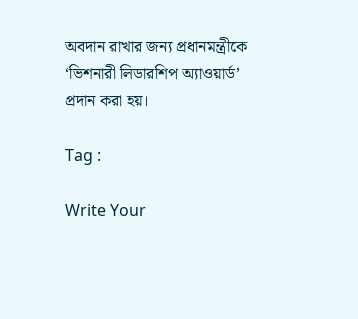অবদান রাখার জন্য প্রধানমন্ত্রীকে ‘ভিশনারী লিডারশিপ অ্যাওয়ার্ড’ প্রদান করা হয়।

Tag :

Write Your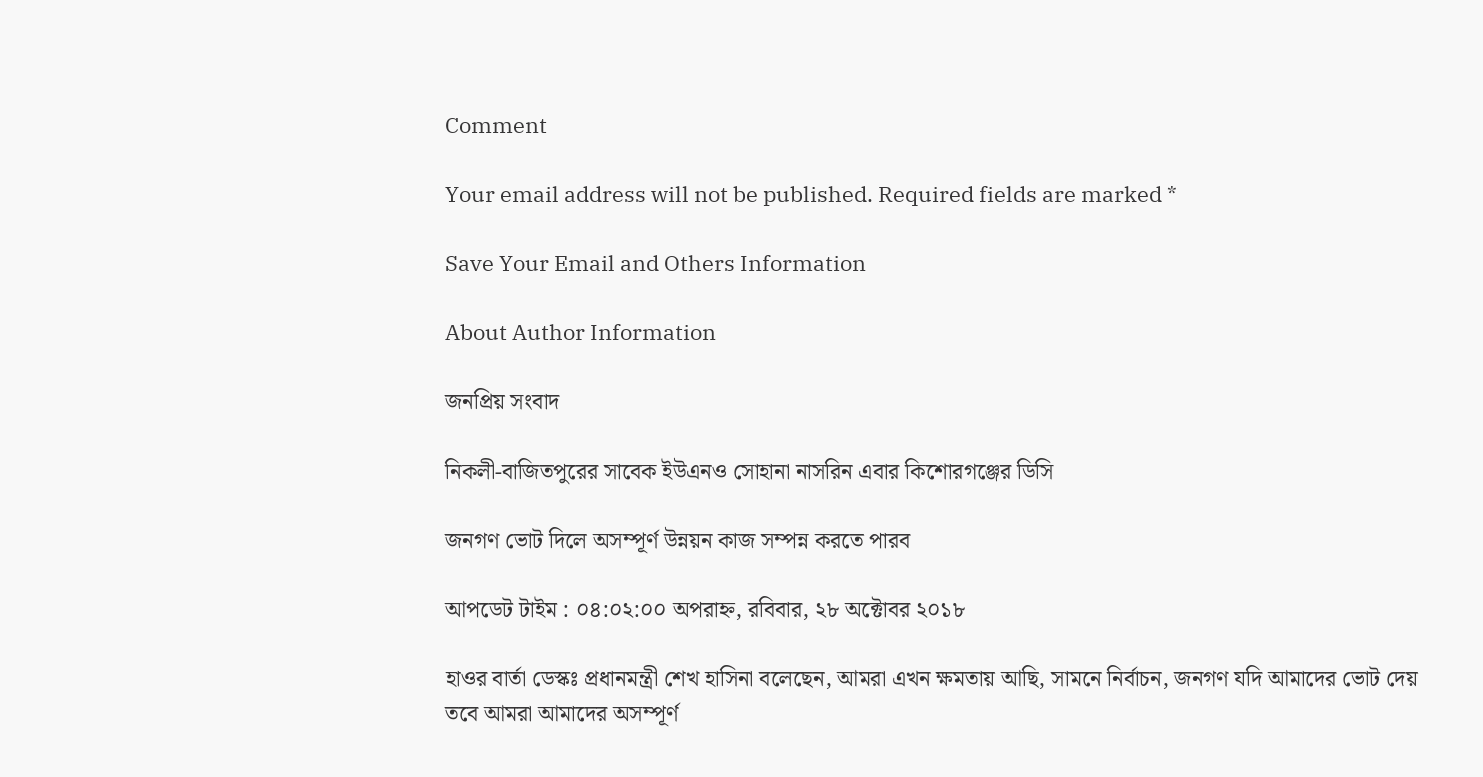Comment

Your email address will not be published. Required fields are marked *

Save Your Email and Others Information

About Author Information

জনপ্রিয় সংবাদ

নিকলী-বাজিতপুরের সাবেক ইউএনও সোহানা নাসরিন এবার কিশোরগঞ্জের ডিসি

জনগণ ভোট দিলে অসম্পূর্ণ উন্নয়ন কাজ সম্পন্ন করতে পারব

আপডেট টাইম : ০৪:০২:০০ অপরাহ্ন, রবিবার, ২৮ অক্টোবর ২০১৮

হাওর বার্তা ডেস্কঃ প্রধানমন্ত্রী শেখ হাসিনা বলেছেন, আমরা এখন ক্ষমতায় আছি, সামনে নির্বাচন, জনগণ যদি আমাদের ভোট দেয় তবে আমরা আমাদের অসম্পূর্ণ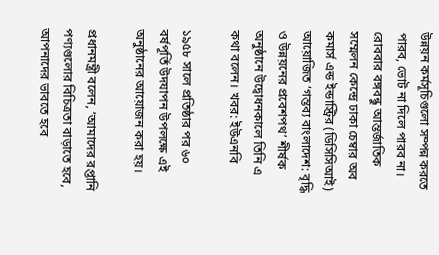উন্নয়ন কর্মসূচিগুলো সম্পন্ন করতে পারব, ভোট না দিলে পারব না। রোববার বঙ্গবন্ধু আন্তর্জাতিক সম্মেলন কেন্দ্রে ঢাকা চেম্বার অব কমার্স এন্ড ইন্ডাস্ট্রির (ডিসিসিআই) আয়োজিত ‘গন্তব্য বাংলাদেশ: বৃদ্ধি ও উন্নয়নের প্রবেশপথ’ শীর্ষক অনুষ্ঠানে উদ্বোধনকালে তিনি এ কথা বলেন। খবর: ইউএনবি

১৯৫৮ সালে প্রতিষ্ঠার পর ৬০ বর্ষপূর্তি উদযাপন উপলক্ষে এই অনুষ্ঠানের আয়োজন করা হয়।

প্রধানমন্ত্রী বলেন, ‘আমাদের রপ্তানি পণ্যগুলোর বিচিত্রতা বাড়াতে হবে, আপনাদের ভাবতে হবে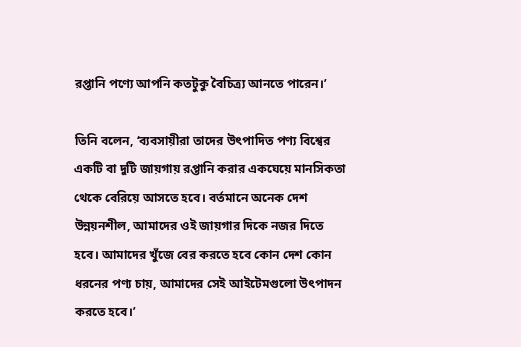রপ্তানি পণ্যে আপনি কতটুকু বৈচিত্র্য আনতে পারেন।’

তিনি বলেন, ‘ব্যবসায়ীরা তাদের উৎপাদিত পণ্য বিশ্বের একটি বা দুটি জায়গায় রপ্তানি করার একঘেয়ে মানসিকতা থেকে বেরিয়ে আসতে হবে। বর্তমানে অনেক দেশ উন্নয়নশীল, আমাদের ওই জায়গার দিকে নজর দিতে হবে। আমাদের খুঁজে বের করতে হবে কোন দেশ কোন ধরনের পণ্য চায়, আমাদের সেই আইটেমগুলো উৎপাদন করতে হবে।’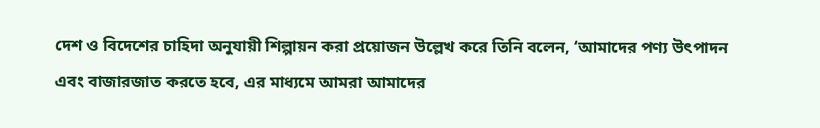দেশ ও বিদেশের চাহিদা অনুযায়ী শিল্পায়ন করা প্রয়োজন উল্লেখ করে তিনি বলেন, ‘আমাদের পণ্য উৎপাদন এবং বাজারজাত করতে হবে, এর মাধ্যমে আমরা আমাদের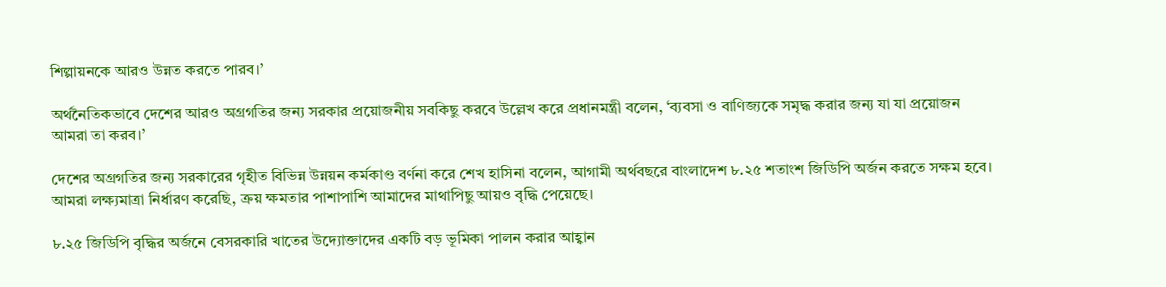শিল্পায়নকে আরও উন্নত করতে পারব।’

অর্থনৈতিকভাবে দেশের আরও অগ্রগতির জন্য সরকার প্রয়োজনীয় সবকিছু করবে উল্লেখ করে প্রধানমন্ত্রী বলেন, ‘ব্যবসা ও বাণিজ্যকে সমৃদ্ধ করার জন্য যা যা প্রয়োজন আমরা তা করব।’

দেশের অগ্রগতির জন্য সরকারের গৃহীত বিভিন্ন উন্নয়ন কর্মকাণ্ড বর্ণনা করে শেখ হাসিনা বলেন, আগামী অর্থবছরে বাংলাদেশ ৮.২৫ শতাংশ জিডিপি অর্জন করতে সক্ষম হবে। আমরা লক্ষ্যমাত্রা নির্ধারণ করেছি, ক্রয় ক্ষমতার পাশাপাশি আমাদের মাথাপিছু আয়ও বৃদ্ধি পেয়েছে।

৮.২৫ জিডিপি বৃদ্ধির অর্জনে বেসরকারি খাতের উদ্যোক্তাদের একটি বড় ভূমিকা পালন করার আহ্বান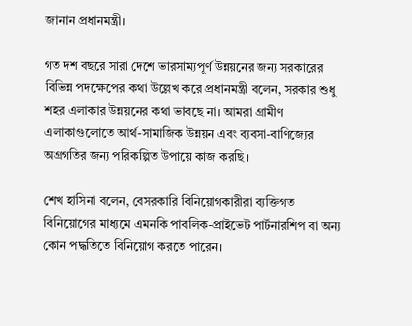জানান প্রধানমন্ত্রী।

গত দশ বছরে সারা দেশে ভারসাম্যপূর্ণ উন্নয়নের জন্য সরকারের বিভিন্ন পদক্ষেপের কথা উল্লেখ করে প্রধানমন্ত্রী বলেন, সরকার শুধু শহর এলাকার উন্নয়নের কথা ভাবছে না। আমরা গ্রামীণ এলাকাগুলোতে আর্থ-সামাজিক উন্নয়ন এবং ব্যবসা-বাণিজ্যের অগ্রগতির জন্য পরিকল্পিত উপায়ে কাজ করছি।

শেখ হাসিনা বলেন, বেসরকারি বিনিয়োগকারীরা ব্যক্তিগত বিনিয়োগের মাধ্যমে এমনকি পাবলিক-প্রাইভেট পার্টনারশিপ বা অন্য কোন পদ্ধতিতে বিনিয়োগ করতে পারেন।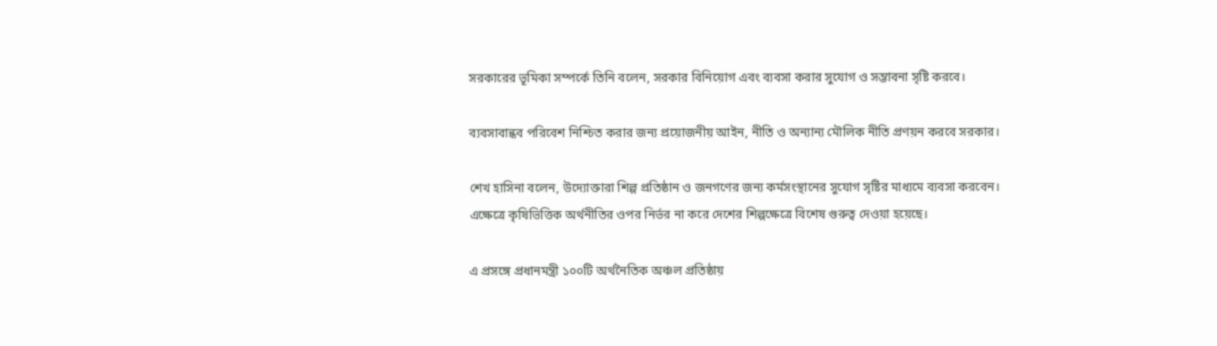সরকারের ভূমিকা সম্পর্কে তিনি বলেন, সরকার বিনিয়োগ এবং ব্যবসা করার সুযোগ ও সম্ভাবনা সৃষ্টি করবে।

ব্যবসাবান্ধব পরিবেশ নিশ্চিত করার জন্য প্রয়োজনীয় আইন, নীতি ও অন্যান্য মৌলিক নীতি প্রণয়ন করবে সরকার।

শেখ হাসিনা বলেন, উদ্যোক্তারা শিল্প প্রতিষ্ঠান ও জনগণের জন্য কর্মসংস্থানের সুযোগ সৃষ্টির মাধ্যমে ব্যবসা করবেন। এক্ষেত্রে কৃষিভিত্তিক অর্থনীতির ওপর নির্ভর না করে দেশের শিল্পক্ষেত্রে বিশেষ গুরুত্ব দেওয়া হয়েছে।

এ প্রসঙ্গে প্রধানমন্ত্রী ১০০টি অর্থনৈতিক অঞ্চল প্রতিষ্ঠায়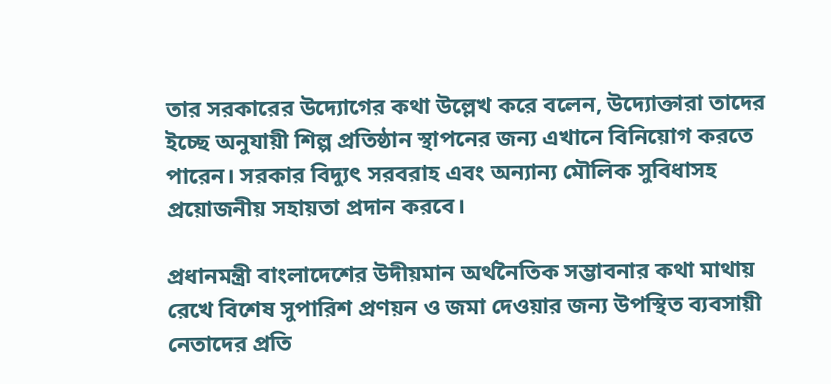তার সরকারের উদ্যোগের কথা উল্লেখ করে বলেন, উদ্যোক্তারা তাদের ইচ্ছে অনুযায়ী শিল্প প্রতিষ্ঠান স্থাপনের জন্য এখানে বিনিয়োগ করতে পারেন। সরকার বিদ্যুৎ সরবরাহ এবং অন্যান্য মৌলিক সুবিধাসহ প্রয়োজনীয় সহায়তা প্রদান করবে।

প্রধানমন্ত্রী বাংলাদেশের উদীয়মান অর্থনৈতিক সম্ভাবনার কথা মাথায় রেখে বিশেষ সুপারিশ প্রণয়ন ও জমা দেওয়ার জন্য উপস্থিত ব্যবসায়ী নেতাদের প্রতি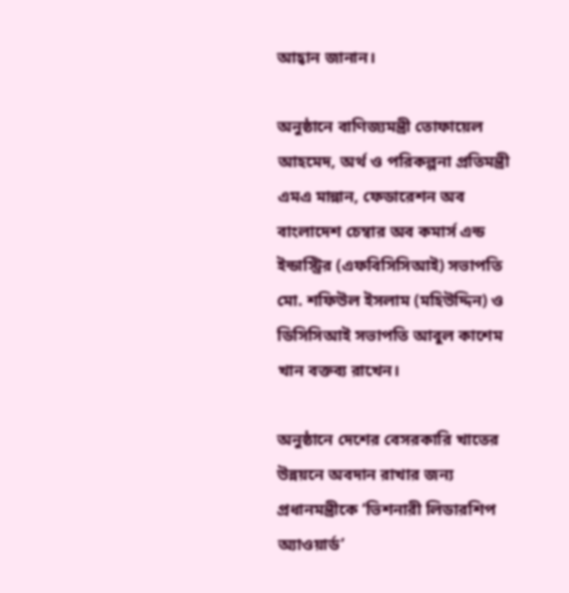আহ্বান জানান।

অনুষ্ঠানে বাণিজ্যমন্ত্রী তোফায়েল আহমেদ, অর্থ ও পরিকল্পনা প্রতিমন্ত্রী এমএ মান্নান, ফেডারেশন অব বাংলাদেশ চেম্বার অব কমার্স এন্ড ইন্ডাস্ট্রির (এফবিসিসিআই) সভাপতি মো. শফিউল ইসলাম (মহিউদ্দিন) ও ডিসিসিআই সভাপতি আবুল কাশেম খান বক্তব্য রাখেন।

অনুষ্ঠানে দেশের বেসরকারি খাতের উন্নয়নে অবদান রাখার জন্য প্রধানমন্ত্রীকে ‘ভিশনারী লিডারশিপ অ্যাওয়ার্ড’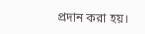প্রদান করা হয়।